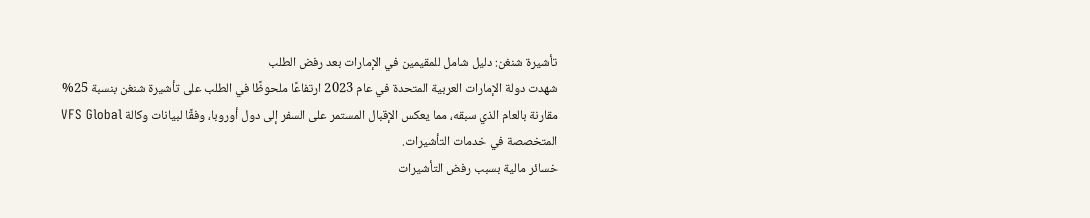تأشيرة شنغن: دليل شامل للمقيمين في الإمارات بعد رفض الطلب
شهدت دولة الإمارات العربية المتحدة في عام 2023 ارتفاعًا ملحوظًا في الطلب على تأشيرة شنغن بنسبة 25% مقارنة بالعام الذي سبقه، مما يعكس الإقبال المستمر على السفر إلى دول أوروبا، وفقًا لبيانات وكالة VFS Global المتخصصة في خدمات التأشيرات.
خسائر مالية بسبب رفض التأشيرات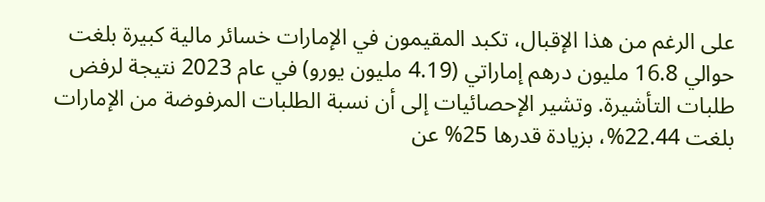على الرغم من هذا الإقبال، تكبد المقيمون في الإمارات خسائر مالية كبيرة بلغت حوالي 16.8 مليون درهم إماراتي (4.19 مليون يورو) في عام 2023 نتيجة لرفض طلبات التأشيرة. وتشير الإحصائيات إلى أن نسبة الطلبات المرفوضة من الإمارات بلغت 22.44%، بزيادة قدرها 25% عن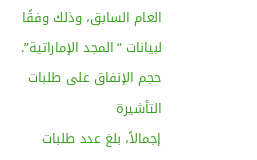العام السابق، وذلك وفقًا لبيانات “المجد الإماراتية”.
حجم الإنفاق على طلبات التأشيرة
إجمالاً، بلغ عدد طلبات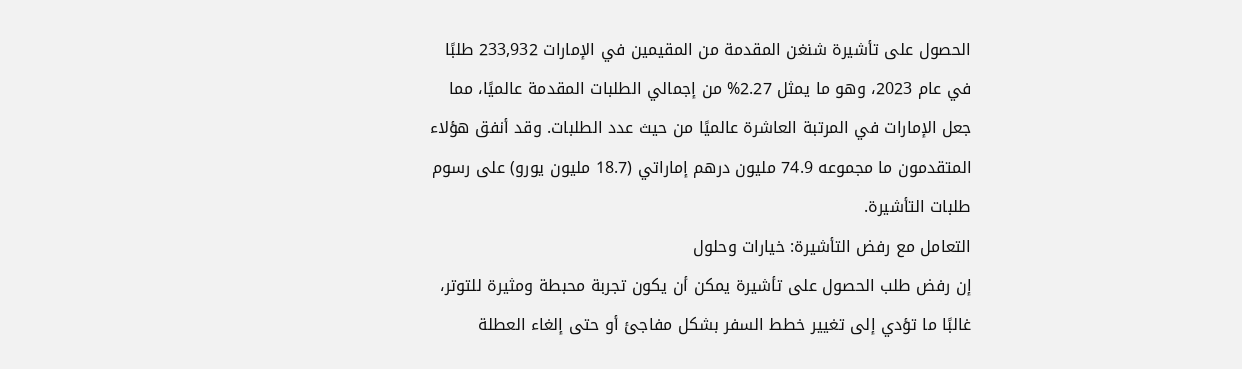الحصول على تأشيرة شنغن المقدمة من المقيمين في الإمارات 233,932 طلبًا في عام 2023، وهو ما يمثل 2.27% من إجمالي الطلبات المقدمة عالميًا، مما جعل الإمارات في المرتبة العاشرة عالميًا من حيث عدد الطلبات. وقد أنفق هؤلاء المتقدمون ما مجموعه 74.9 مليون درهم إماراتي (18.7 مليون يورو) على رسوم طلبات التأشيرة.
التعامل مع رفض التأشيرة: خيارات وحلول
إن رفض طلب الحصول على تأشيرة يمكن أن يكون تجربة محبطة ومثيرة للتوتر، غالبًا ما تؤدي إلى تغيير خطط السفر بشكل مفاجئ أو حتى إلغاء العطلة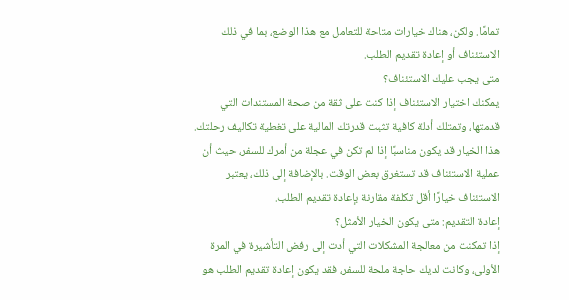تمامًا. ولكن، هناك خيارات متاحة للتعامل مع هذا الوضع، بما في ذلك الاستئناف أو إعادة تقديم الطلب.
متى يجب عليك الاستئناف؟
يمكنك اختيار الاستئناف إذا كنت على ثقة من صحة المستندات التي قدمتها، وتمتلك أدلة كافية تثبت قدرتك المالية على تغطية تكاليف رحلتك. هذا الخيار قد يكون مناسبًا إذا لم تكن في عجلة من أمرك للسفر، حيث أن عملية الاستئناف قد تستغرق بعض الوقت. بالإضافة إلى ذلك، يعتبر الاستئناف خيارًا أقل تكلفة مقارنة بإعادة تقديم الطلب.
إعادة التقديم: متى يكون الخيار الأمثل؟
إذا تمكنت من معالجة المشكلات التي أدت إلى رفض التأشيرة في المرة الأولى، وكانت لديك حاجة ملحة للسفر، فقد يكون إعادة تقديم الطلب هو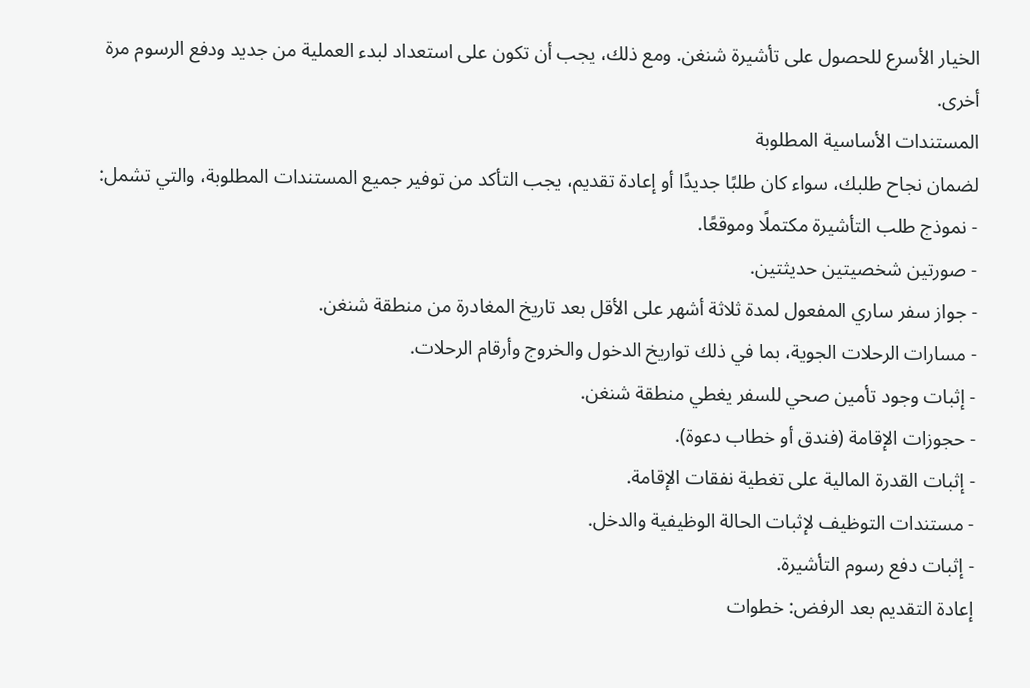الخيار الأسرع للحصول على تأشيرة شنغن. ومع ذلك، يجب أن تكون على استعداد لبدء العملية من جديد ودفع الرسوم مرة أخرى.
المستندات الأساسية المطلوبة
لضمان نجاح طلبك، سواء كان طلبًا جديدًا أو إعادة تقديم، يجب التأكد من توفير جميع المستندات المطلوبة، والتي تشمل:
- نموذج طلب التأشيرة مكتملًا وموقعًا.
- صورتين شخصيتين حديثتين.
- جواز سفر ساري المفعول لمدة ثلاثة أشهر على الأقل بعد تاريخ المغادرة من منطقة شنغن.
- مسارات الرحلات الجوية، بما في ذلك تواريخ الدخول والخروج وأرقام الرحلات.
- إثبات وجود تأمين صحي للسفر يغطي منطقة شنغن.
- حجوزات الإقامة (فندق أو خطاب دعوة).
- إثبات القدرة المالية على تغطية نفقات الإقامة.
- مستندات التوظيف لإثبات الحالة الوظيفية والدخل.
- إثبات دفع رسوم التأشيرة.
إعادة التقديم بعد الرفض: خطوات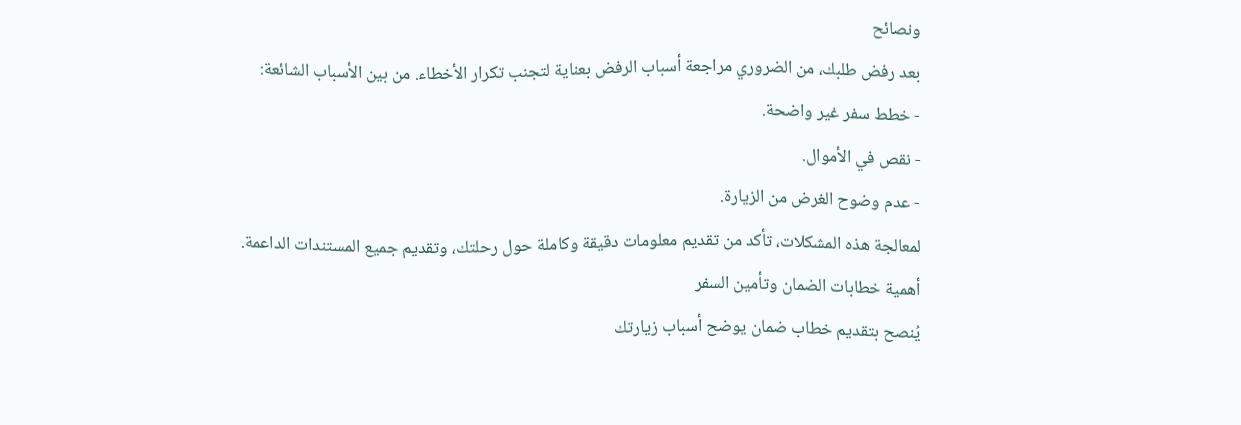ونصائح
بعد رفض طلبك، من الضروري مراجعة أسباب الرفض بعناية لتجنب تكرار الأخطاء. من بين الأسباب الشائعة:
- خطط سفر غير واضحة.
- نقص في الأموال.
- عدم وضوح الغرض من الزيارة.
لمعالجة هذه المشكلات، تأكد من تقديم معلومات دقيقة وكاملة حول رحلتك، وتقديم جميع المستندات الداعمة.
أهمية خطابات الضمان وتأمين السفر
يُنصح بتقديم خطاب ضمان يوضح أسباب زيارتك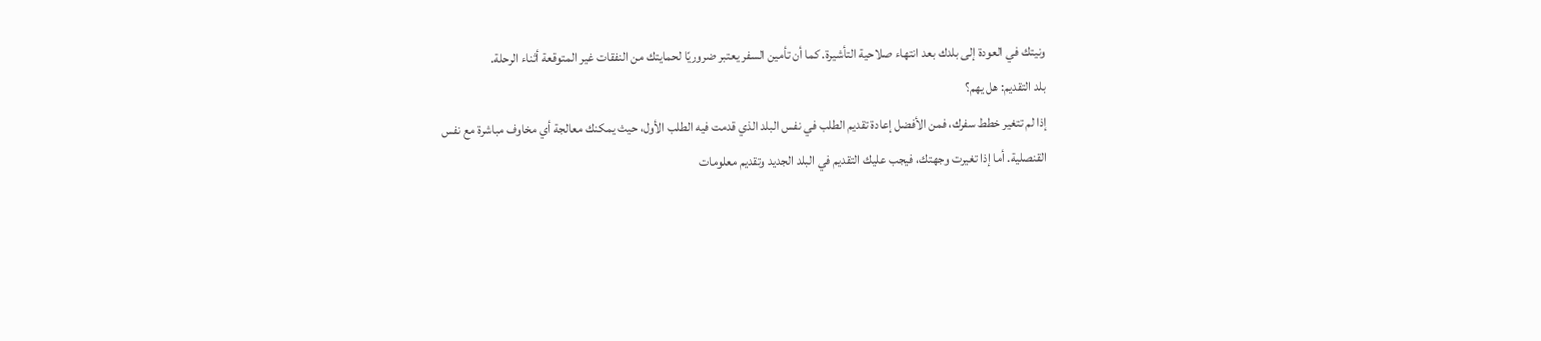ونيتك في العودة إلى بلدك بعد انتهاء صلاحية التأشيرة. كما أن تأمين السفر يعتبر ضروريًا لحمايتك من النفقات غير المتوقعة أثناء الرحلة.
بلد التقديم: هل يهم؟
إذا لم تتغير خطط سفرك، فمن الأفضل إعادة تقديم الطلب في نفس البلد الذي قدمت فيه الطلب الأول، حيث يمكنك معالجة أي مخاوف مباشرة مع نفس القنصلية. أما إذا تغيرت وجهتك، فيجب عليك التقديم في البلد الجديد وتقديم معلومات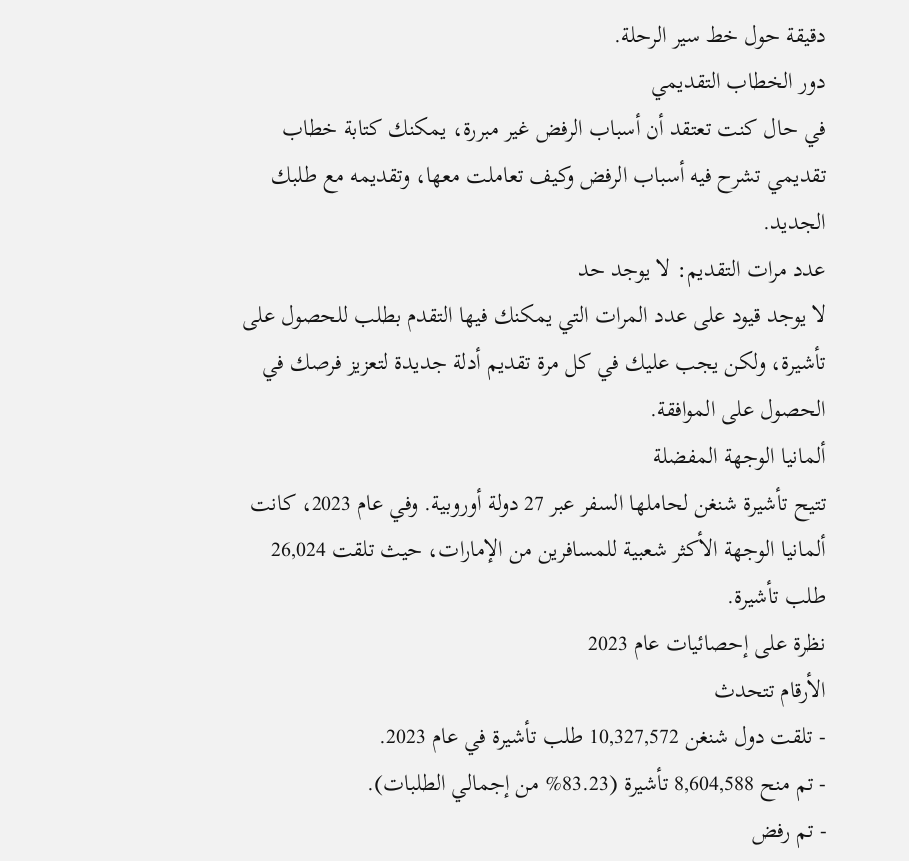دقيقة حول خط سير الرحلة.
دور الخطاب التقديمي
في حال كنت تعتقد أن أسباب الرفض غير مبررة، يمكنك كتابة خطاب تقديمي تشرح فيه أسباب الرفض وكيف تعاملت معها، وتقديمه مع طلبك الجديد.
عدد مرات التقديم: لا يوجد حد
لا يوجد قيود على عدد المرات التي يمكنك فيها التقدم بطلب للحصول على تأشيرة، ولكن يجب عليك في كل مرة تقديم أدلة جديدة لتعزيز فرصك في الحصول على الموافقة.
ألمانيا الوجهة المفضلة
تتيح تأشيرة شنغن لحاملها السفر عبر 27 دولة أوروبية. وفي عام 2023، كانت ألمانيا الوجهة الأكثر شعبية للمسافرين من الإمارات، حيث تلقت 26,024 طلب تأشيرة.
نظرة على إحصائيات عام 2023
الأرقام تتحدث
- تلقت دول شنغن 10,327,572 طلب تأشيرة في عام 2023.
- تم منح 8,604,588 تأشيرة (83.23% من إجمالي الطلبات).
- تم رفض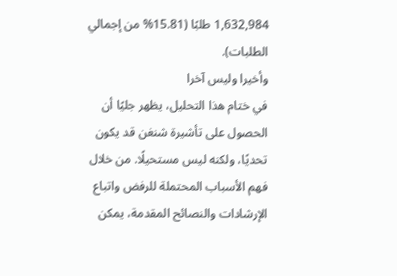1,632,984 طلبًا (15.81% من إجمالي الطلبات).
وأخيرا وليس آخرا
في ختام هذا التحليل، يظهر جليًا أن الحصول على تأشيرة شنغن قد يكون تحديًا، ولكنه ليس مستحيلًا. من خلال فهم الأسباب المحتملة للرفض واتباع الإرشادات والنصائح المقدمة، يمكن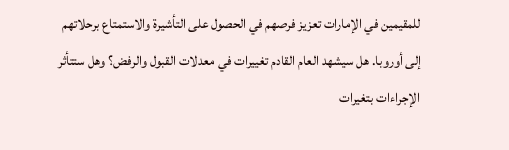للمقيمين في الإمارات تعزيز فرصهم في الحصول على التأشيرة والاستمتاع برحلاتهم إلى أوروبا. هل سيشهد العام القادم تغييرات في معدلات القبول والرفض؟ وهل ستتأثر الإجراءات بتغيرات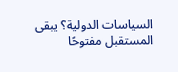السياسات الدولية؟ يبقى المستقبل مفتوحًا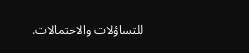للتساؤلات والاحتمالات.